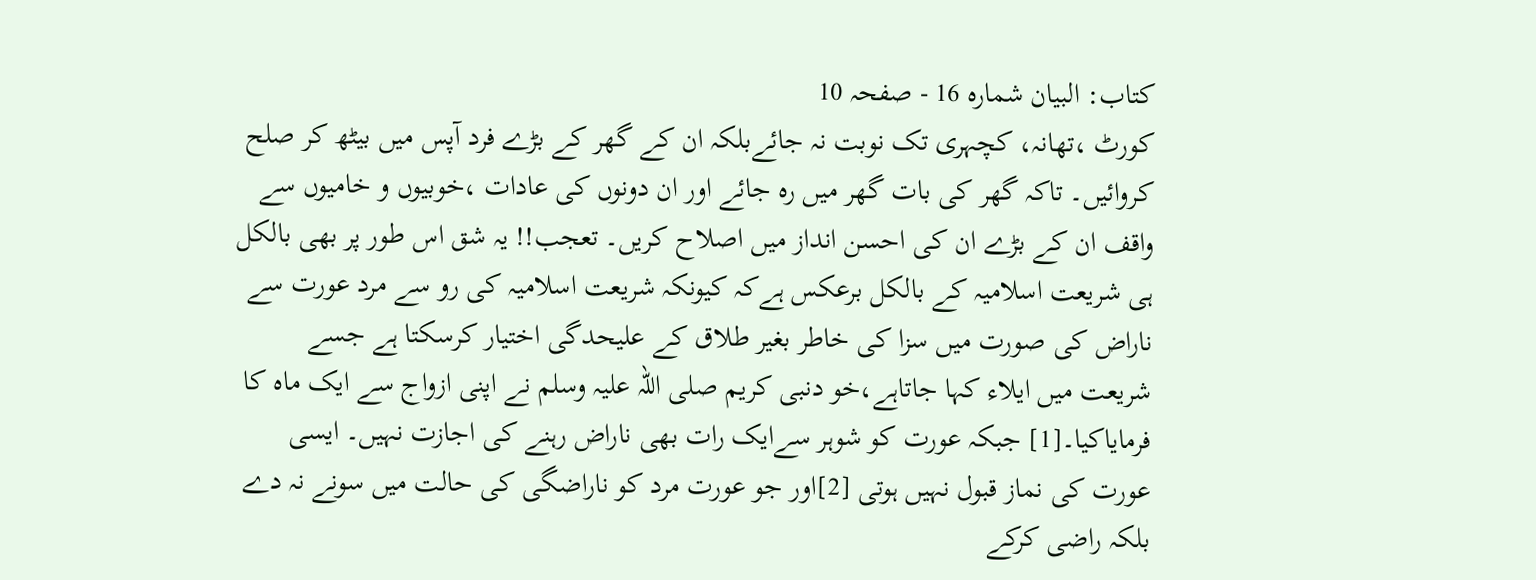کتاب: البیان شمارہ 16 - صفحہ 10
کورٹ ،تھانہ، کچہری تک نوبت نہ جائےبلکہ ان کے گھر کے بڑے فرد آپس میں بیٹھ کر صلح کروائیں۔ تاکہ گھر کی بات گھر میں رہ جائے اور ان دونوں کی عادات ،خوبیوں و خامیوں سے واقف ان کے بڑے ان کی احسن انداز میں اصلاح کریں۔ تعجب!! یہ شق اس طور پر بھی بالکل ہی شریعت اسلامیہ کے بالکل برعکس ہےکہ کیونکہ شریعت اسلامیہ کی رو سے مرد عورت سے ناراض کی صورت میں سزا کی خاطر بغیر طلاق کے علیحدگی اختیار کرسکتا ہے جسے شریعت میں ایلاء کہا جاتاہے،خو دنبی کریم صلی اللہ علیہ وسلم نے اپنی ازواج سے ایک ماہ کا فرمایاکیا۔[1] جبکہ عورت کو شوہر سےایک رات بھی ناراض رہنے کی اجازت نہیں۔ ایسی عورت کی نماز قبول نہیں ہوتی [2]اور جو عورت مرد کو ناراضگی کی حالت میں سونے نہ دے بلکہ راضی کرکے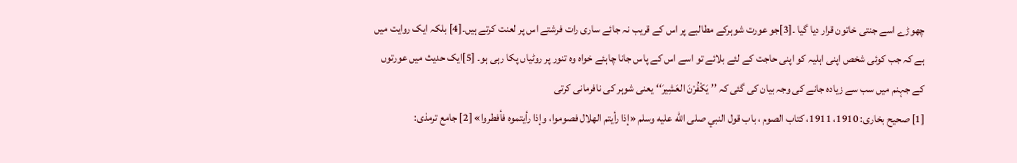چھوڑے اسے جنتی خاتون قرار دیا گیا ۔[3]جو عورت شوہرکے مطالبے پر اس کے قریب نہ جائے ساری رات فرشتے اس پر لعنت کرتے ہیں۔[4] بلکہ ایک روایت میں ہے کہ جب کوئی شخص اپنی اہلیہ کو اپنی حاجت کے لئے بلائے تو اسے اس کے پاس جانا چاہئے خواہ وہ تنور پر روٹیاں پکا رہی ہو۔ [5]ایک حدیث میں عورتوں کے جہنم میں سب سے زیادہ جانے کی وجہ بیان کی گئی کہ ’’ يَكْفُرْنَ العَشِيرَ‘‘ یعنی شوہر کی نافرمانی کرتی
[1] صحیح بخاری: 1910، 1911، کتاب الصوم ، باب قول النبي صلى الله عليه وسلم «إذا رأيتم الهلال فصوموا، وإذا رأيتموه فأفطروا» [2] جامع ترمذی: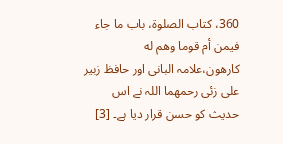360، کتاب الصلوۃ، باب ما جاء فيمن أم قوما وهم له كارهون،علامہ البانی اور حافظ زبیر علی زئی رحمھما اللہ نے اس حدیث کو حسن قرار دیا ہے۔ [3]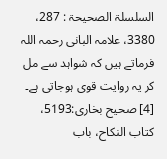السلسلۃ الصحیحۃ : 287، 3380، علامہ البانی رحمہ اللہ فرماتے ہیں کہ شواہد سے مل کر یہ روایت قوی ہوجاتی ہے۔ [4] صحیح بخاری:5193، کتاب النکاح، باب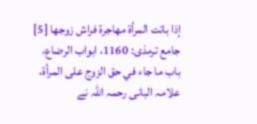إذا باتت المرأة مهاجرة فراش زوجها [5] جامع ترمذی: 1160، ابواب الرضاع، باب ما جاء في حق الزوج على المرأة، علامہ البانی رحمہ اللہ نے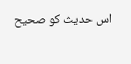اس حدیث کو صحیح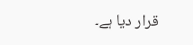قرار دیا ہے۔